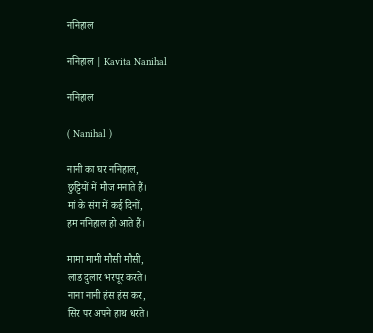ननिहाल

ननिहाल | Kavita Nanihal

ननिहाल

( Nanihal )

नानी का घर ननिहाल,
छुट्टियों में मौज मनाते हैं।
मां के संग में कई दिनों,
हम ननिहाल हो आते हैं।

मामा मामी मौसी मौसी,
लाड दुलार भरपूर करते।
नाना नानी हंस हंस कर,
सिर पर अपने हाथ धरते।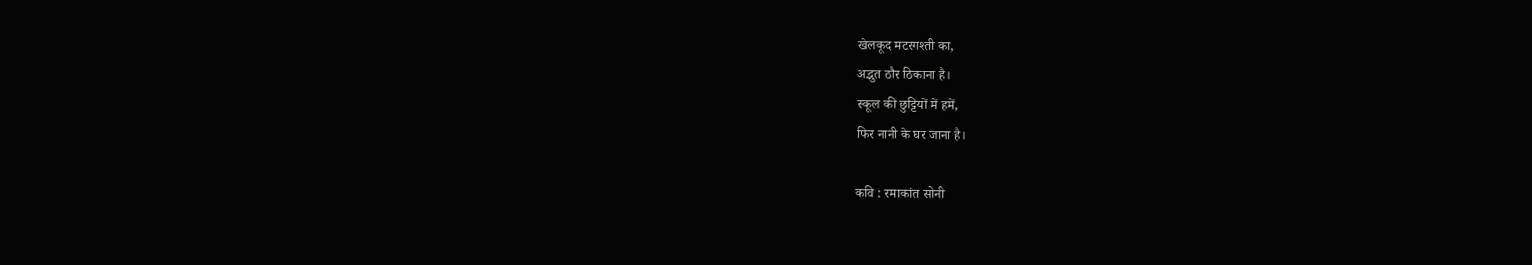खेलकूद मटरगश्ती का,
अद्भुत ठौर ठिकाना है।
स्कूल की छुट्टियों में हमें,
फिर नानी के घर जाना है।

कवि : रमाकांत सोनी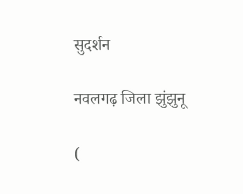सुदर्शन

नवलगढ़ जिला झुंझुनू

(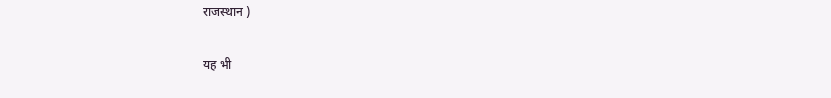राजस्थान )

यह भी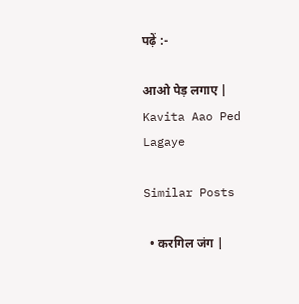पढ़ें :-

आओ पेड़ लगाए | Kavita Aao Ped Lagaye

Similar Posts

  • करगिल जंग |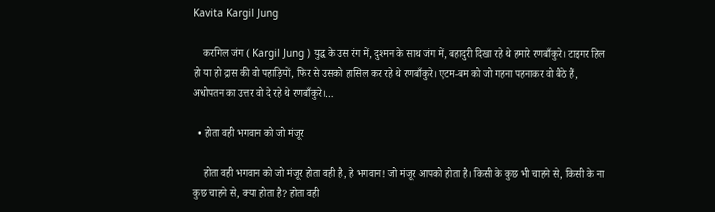Kavita Kargil Jung

    करगिल जंग ( Kargil Jung ) युद्ध के उस रंग में, दुश्मन के साथ जंग में, बहादुरी दिखा रहे थे हमारे रणबाँकुरे। टाइगर हिल हो या हो द्रास की वो पहाड़ियों, फिर से उसको हासिल कर रहे थे रणबाँकुरे। एटम-बम को जो गहना पहनाकर वो बैठे हैं, अधोपतन का उत्तर वो दे रहे थे रणबाँकुरे।…

  • होता वही भगवान को जो मंजूर

    होता वही भगवान को जो मंजूर होता वही है, हे भगवान! जो मंजूर आपको होता है। किसी के कुछ भी चाहने से, किसी के ना कुछ चाहने से, क्या होता है? होता वही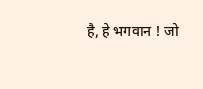है, हे भगवान ! जो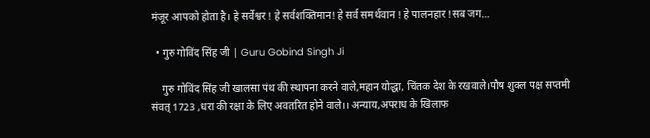मंजूर आपको होता है। हे सर्वेश्वर ! हे सर्वशक्तिमान! हे सर्व समर्थवान ! हे पालनहार !सब जग…

  • गुरु गोविंद सिंह जी | Guru Gobind Singh Ji

    गुरु गोविंद सिंह जी खालसा पंथ की स्थापना करने वाले,महान योद्धा, चिंतक देश के रखवाले।पौष शुक्ल पक्ष सप्तमी संवत् 1723 ,धरा की रक्षा के लिए अवतरित होने वाले।। अन्याय,अपराध के खिलाफ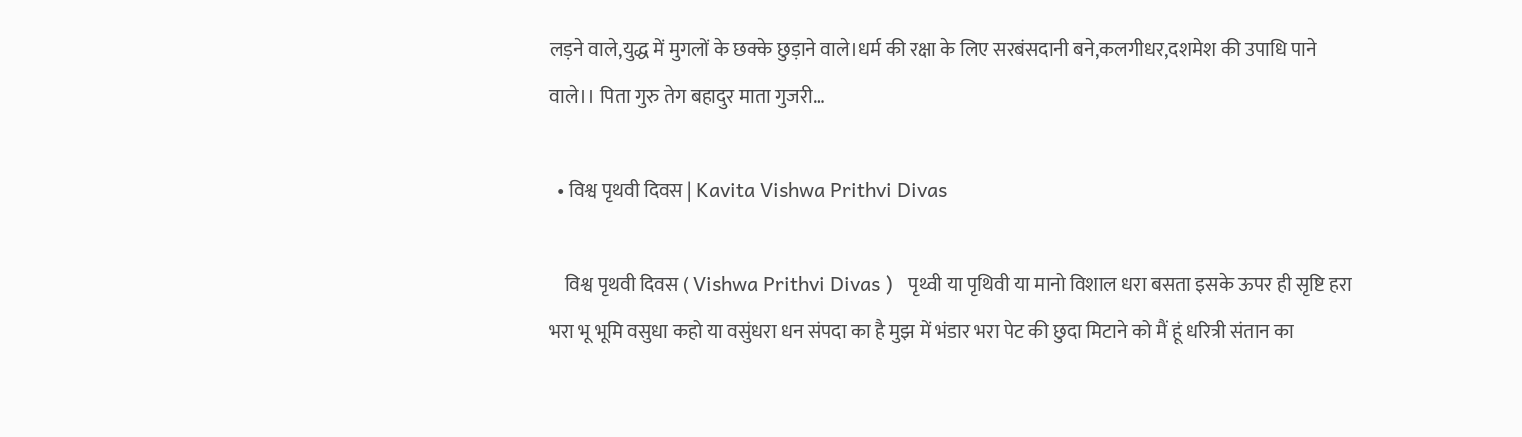लड़ने वाले,युद्ध में मुगलों के छक्के छुड़ाने वाले।धर्म की रक्षा के लिए सरबंसदानी बने,कलगीधर,दशमेश की उपाधि पाने वाले।। पिता गुरु तेग बहादुर माता गुजरी…

  • विश्व पृथवी दिवस | Kavita Vishwa Prithvi Divas

    विश्व पृथवी दिवस ( Vishwa Prithvi Divas )   पृथ्वी या पृथिवी या मानो विशाल धरा बसता इसके ऊपर ही सृष्टि हरा भरा भू भूमि वसुधा कहो या वसुंधरा धन संपदा का है मुझ में भंडार भरा पेट की छुदा मिटाने को मैं हूं धरित्री संतान का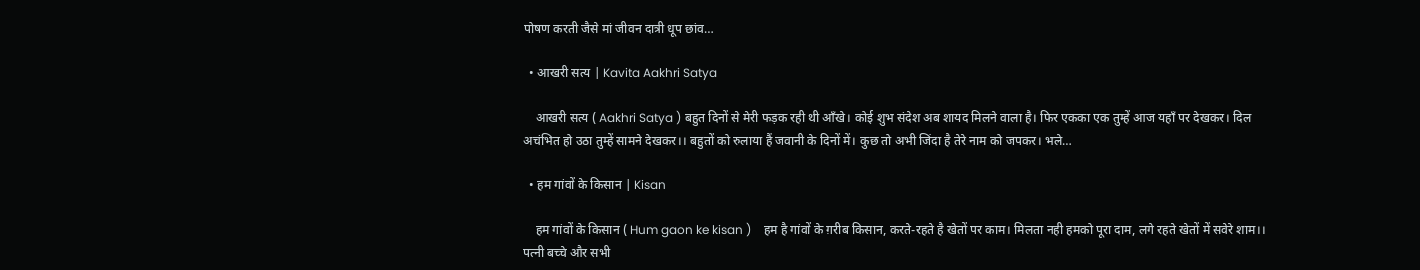पोषण करती जैसे मां जीवन दात्री धूप छांव…

  • आखरी सत्य | Kavita Aakhri Satya

    आखरी सत्य ( Aakhri Satya ) बहुत दिनों से मेरी फड़क रही थी आँखे। कोई शुभ संदेश अब शायद मिलने वाला है। फिर एकका एक तुम्हें आज यहाँ पर देखकर। दिल अचंभित हो उठा तुम्हें सामने देखकर।। बहुतों को रुलाया हैं जवानी के दिनों में। कुछ तो अभी जिंदा है तेरे नाम को जपकर। भले…

  • हम गांवों के किसान | Kisan

    हम गांवों के किसान ( Hum gaon ke kisan )    हम है गांवों के ग़रीब किसान, करते-रहते है खेतों पर काम। मिलता नही हमको पूरा दाम, लगे रहते खेतों में सवेरे शाम।। पत्नी बच्चे और ‌सभी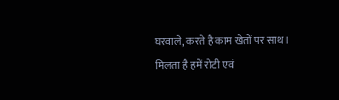घरवाले, करते है काम खेतों पर साथ। मिलता है हमें रोटी एवं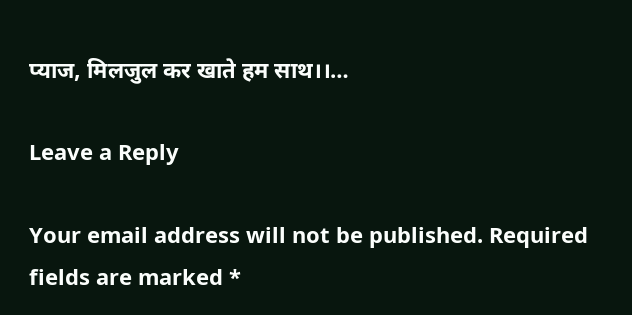प्याज, मिलजुल कर खाते हम साथ।।…

Leave a Reply

Your email address will not be published. Required fields are marked *